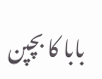بابا کا بچپن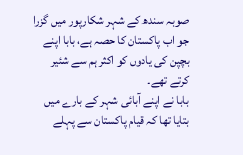صوبہ سندھ کے شہر شکارپور میں گزرا جو اب پاکستان کا حصہ ہے، بابا اپنے بچپن کی یادوں کو اکثر ہم سے شئیر کرتے تھے۔
بابا نے اپنے آبائی شہر کے بارے میں بتایا تھا کہ قیام پاکستان سے پہلے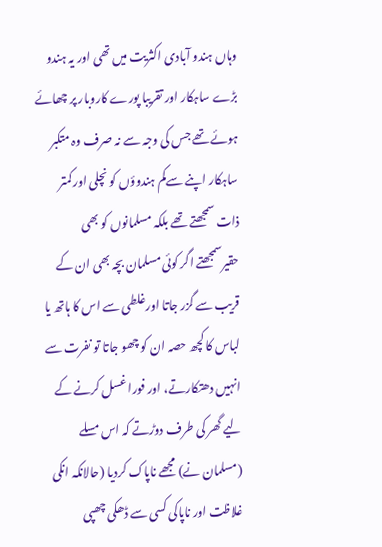وہاں ہندو آبادی اکثریت میں تھی اور یہ ہندو بڑے ساہکار اور تقریبا پورے کاروبار پر چھائے ہوئے تھے جس کی وجہ سے نہ صرف وہ متکبر ساہکار اپنے سےکم ہندوؤں کو نچلی اور کمتر ذات سمجھتے تھے بلکہ مسلمانوں کو بھی حقیرسمجھتے اگر کوئی مسلمان بچہ بھی ان کے قریب سے گزر جاتا اورغلطی سے اس کا ہاتھ یا لباس کا کچھ حصہ ان کو چھو جاتا تو نفرت سے انہیں دھتکارتے، اور فورا غسل کرنے کے لیے گھر کی طرف دوڑتے کہ اس مسلے (مسلمان نے) مجھے ناپاک کردیا (حالانکہ انکی غلاظت اور ناپاکی کسی سے ڈھکی چھپی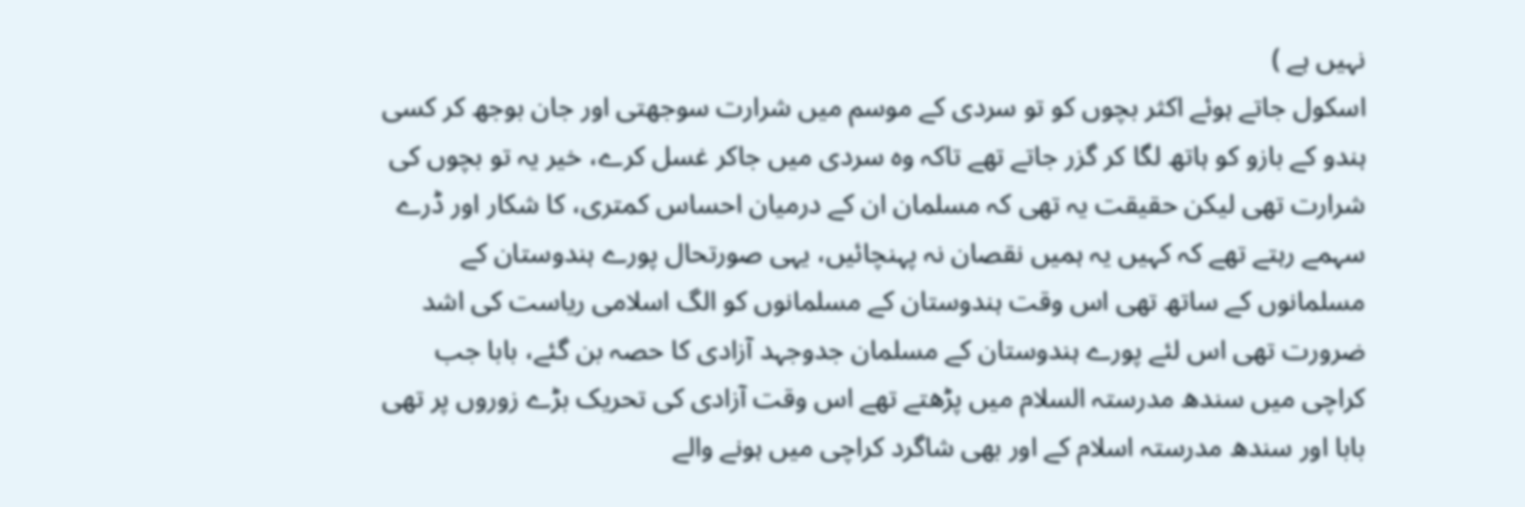نہیں ہے )
اسکول جاتے ہوئے اکثر بچوں کو تو سردی کے موسم میں شرارت سوجھتی اور جان بوجھ کر کسی ہندو کے بازو کو ہاتھ لگا کر گزر جاتے تھے تاکہ وہ سردی میں جاکر غسل کرے، خیر یہ تو بچوں کی شرارت تھی لیکن حقیقت یہ تھی کہ مسلمان ان کے درمیان احساس کمتری، کا شکار اور ڈرے سہمے رہتے تھے کہ کہیں یہ ہمیں نقصان نہ پہنچائیں، یہی صورتحال پورے ہندوستان کے مسلمانوں کے ساتھ تھی اس وقت ہندوستان کے مسلمانوں کو الگ اسلامی ریاست کی اشد ضرورت تھی اس لئے پورے ہندوستان کے مسلمان جدوجہد آزادی کا حصہ بن گئے، بابا جب کراچی میں سندھ مدرستہ السلام میں پڑھتے تھے اس وقت آزادی کی تحریک بڑے زوروں پر تھی بابا اور سندھ مدرستہ اسلام کے اور بھی شاگرد کراچی میں ہونے والے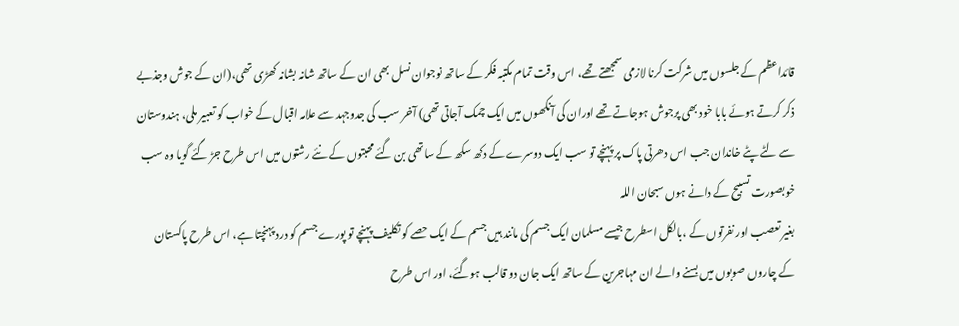قائداعظم کے جلسوں میں شرکت کرنا لازمی سمجھتے تھے، اس وقت تمام مکتبہ فکر کے ساتھ نوجوان نسل بھی ان کے ساتھ شانہ بشانہ کھڑی تھی،(ان کے جوش وجذبے ذکر کرتے ہوئے بابا خود بھی پرجوش ہوجاتے تھے اوران کی آنکھوں میں ایک چمک آجاتی تھی) آخر سب کی جدوجہد سے علامہ اقبال کے خواب کو تعبیر ملی، ہندوستان سے لٹے پٹے خاندان جب اس دھرتی پاک پر پہنچے تو سب ایک دوسرے کے دکھ سکھ کے ساتھی بن گئے محبتوں کے نئے رشتوں میں اس طرح جڑ گئے گویا وہ سب خوبصورت تسبیح کے دانے ہوں سبحان اللہ
بغیر تعصب اور نفرتوں کے ،بالکل اسطرح جیسے مسلمان ایک جسم کی مانند ہیں جسم کے ایک حصے کو تکلیف پہنچے تو پورے جسم کو درد پہنچتا ہے، اس طرح پاکستان کے چاروں صوبوں میں بسنے والے ان مہاجرین کے ساتھ ایک جان دو قالب ہوگئے، اور اس طرح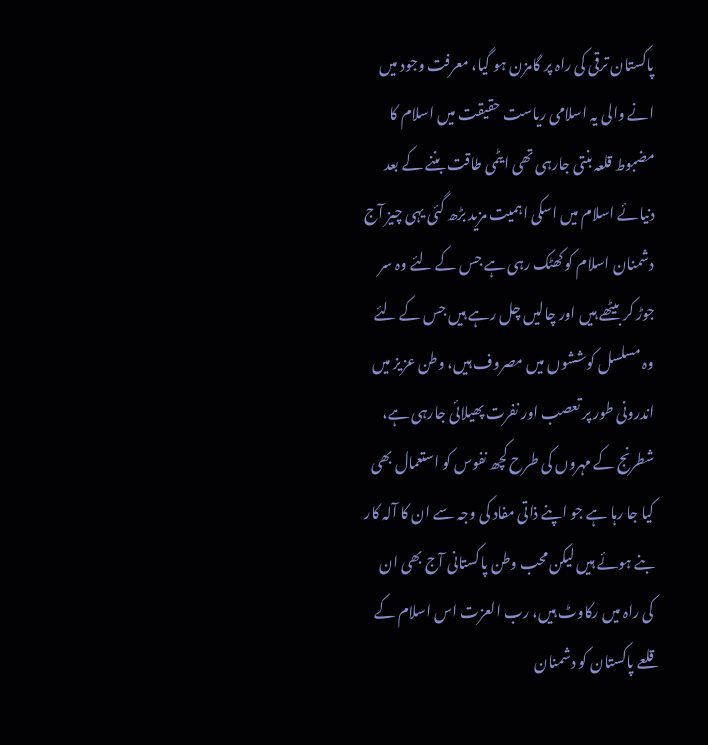پاکستان ترقی کی راہ پر گامزن ہو گیا، معرفت وجود میں انے والی یہ اسلامی ریاست حقیقت میں اسلام کا مضبوط قلعہ بنتی جارہی تھی ایٹمی طاقت بننے کے بعد دنیائے اسلام میں اسکی اہمیت مزید بڑھ گئی یہی چیز آج دشمنان اسلام کو کھٹک رہی ہے جس کے لئے وہ سر جوڑ کر بیٹھے ہیں اور چالیں چل رہے ہیں جس کے لئے وہ مسلسل کوششوں میں مصروف ہیں، وطن عزیز میں اندرونی طور پر تعصب اور نفرت پھیلائی جارہی ہے، شطرنج کے مہروں کی طرح کچھ نفوس کو استعمال بھی کیا جا رہا ہے جو اپنے ذاتی مفاد کی وجہ سے ان کا آلہ کار بنے ہوئے ہیں لیکن محب وطن پاکستانی آج بھی ان کی راہ میں رکاوٹ ہیں، رب العزت اس اسلام کے قلعے پاکستان کو دشمنان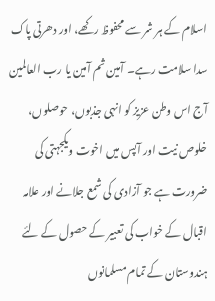اسلام کے ہر شر سے محفوظ رکھے، اور دھرتی پاک سدا سلامت رہے۔ آمین ثم آمین یا رب العالمین
آج اس وطن عزیز کو انہی جذبوں، حوصلوں، خلوص نیت اور آپس میں اخوت ویکجہتی کی ضرورت ہے جو آزادی کی شمع جلانے اور علامہ اقبال کے خواب کی تعبیر کے حصول کے لئے ہندوستان کے تمام مسلمانوں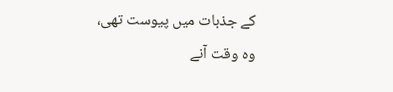کے جذبات میں پیوست تھی،
وہ وقت آنے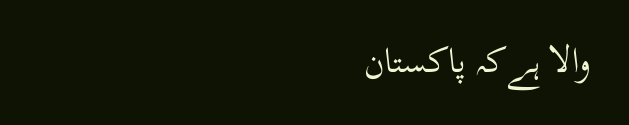والا ہےکہ پاکستان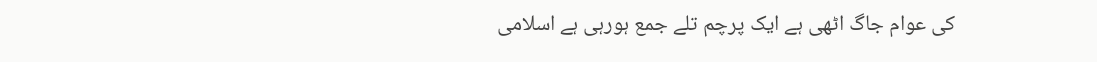کی عوام جاگ اٹھی ہے ایک پرچم تلے جمع ہورہی ہے اسلامی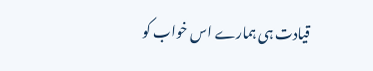قیادت ہی ہمارے اس خواب کو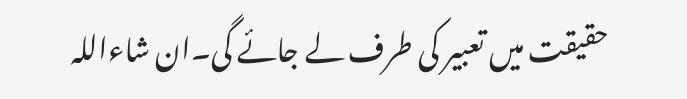حقیقت میں تعبیر کی طرف لے جائے گی۔ان شاءاللہ